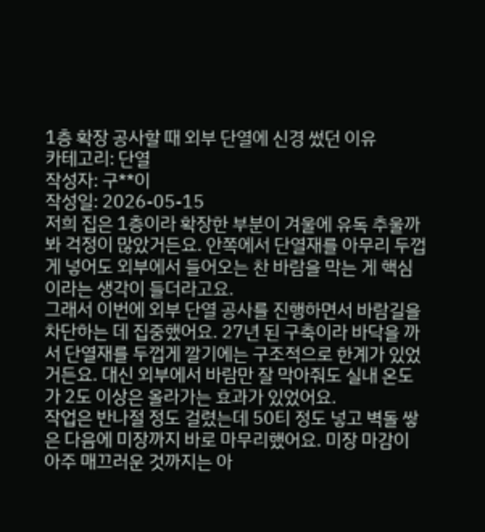1층 확장 공사할 때 외부 단열에 신경 썼던 이유
카테고리: 단열
작성자: 구**이
작성일: 2026-05-15
저희 집은 1층이라 확장한 부분이 겨울에 유독 추울까 봐 걱정이 많았거든요. 안쪽에서 단열재를 아무리 두껍게 넣어도 외부에서 들어오는 찬 바람을 막는 게 핵심이라는 생각이 들더라고요.
그래서 이번에 외부 단열 공사를 진행하면서 바람길을 차단하는 데 집중했어요. 27년 된 구축이라 바닥을 까서 단열재를 두껍게 깔기에는 구조적으로 한계가 있었거든요. 대신 외부에서 바람만 잘 막아줘도 실내 온도가 2도 이상은 올라가는 효과가 있었어요.
작업은 반나절 정도 걸렸는데 50티 정도 넣고 벽돌 쌓은 다음에 미장까지 바로 마무리했어요. 미장 마감이 아주 매끄러운 것까지는 아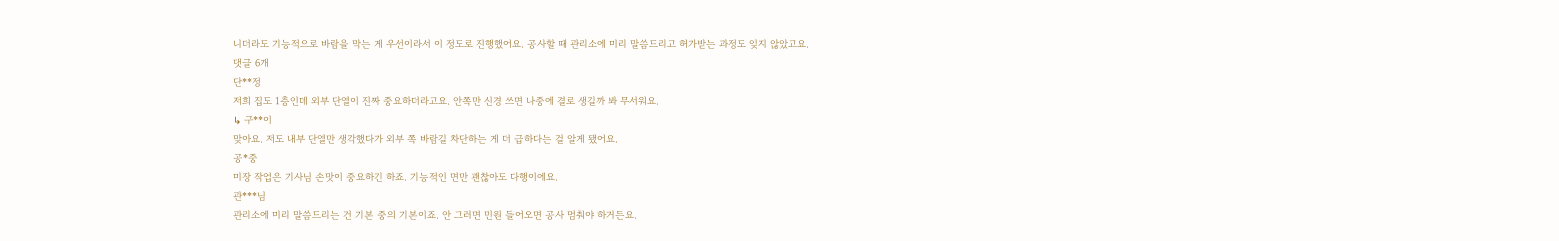니더라도 기능적으로 바람을 막는 게 우선이라서 이 정도로 진행했어요. 공사할 때 관리소에 미리 말씀드리고 허가받는 과정도 잊지 않았고요.
댓글 6개
단**정
저희 집도 1층인데 외부 단열이 진짜 중요하더라고요. 안쪽만 신경 쓰면 나중에 결로 생길까 봐 무서워요.
↳ 구**이
맞아요. 저도 내부 단열만 생각했다가 외부 쪽 바람길 차단하는 게 더 급하다는 걸 알게 됐어요.
공*중
미장 작업은 기사님 손맛이 중요하긴 하죠. 기능적인 면만 괜찮아도 다행이에요.
관***님
관리소에 미리 말씀드리는 건 기본 중의 기본이죠. 안 그러면 민원 들어오면 공사 멈춰야 하거든요.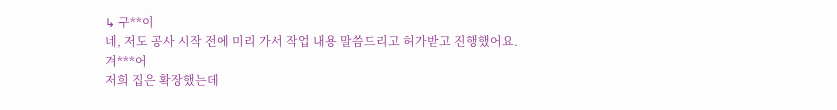↳ 구**이
네, 저도 공사 시작 전에 미리 가서 작업 내용 말씀드리고 허가받고 진행했어요.
겨***어
저희 집은 확장했는데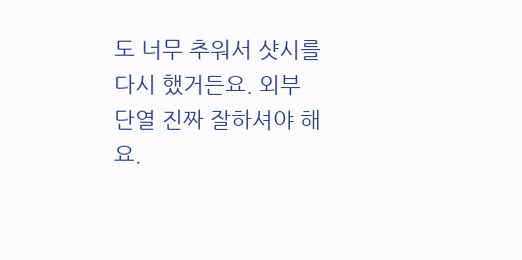도 너무 추워서 샷시를 다시 했거든요. 외부 단열 진짜 잘하셔야 해요.